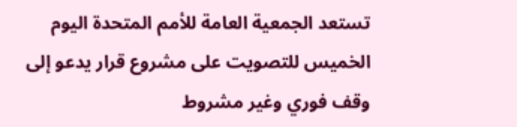تستعد الجمعية العامة للأمم المتحدة اليوم الخميس للتصويت على مشروع قرار يدعو إلى وقف فوري وغير مشروط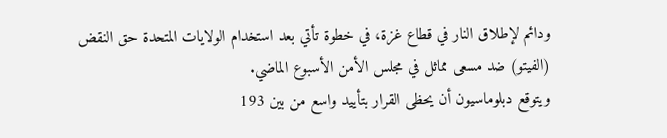ودائم لإطلاق النار في قطاع غزة، في خطوة تأتي بعد استخدام الولايات المتحدة حق النقض (الفيتو) ضد مسعى مماثل في مجلس الأمن الأسبوع الماضي.
ويتوقع دبلوماسيون أن يحظى القرار بتأييد واسع من بين 193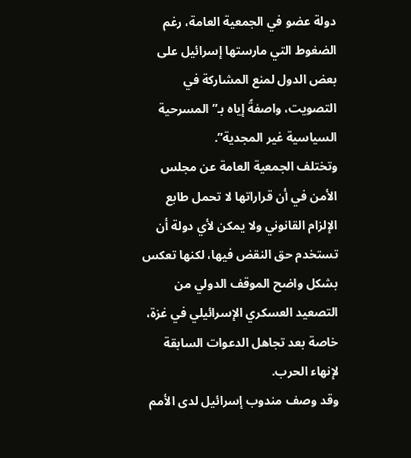دولة عضو في الجمعية العامة، رغم الضغوط التي مارستها إسرائيل على بعض الدول لمنع المشاركة في التصويت، واصفةً إياه بـ”المسرحية السياسية غير المجدية”.
وتختلف الجمعية العامة عن مجلس الأمن في أن قراراتها لا تحمل طابع الإلزام القانوني ولا يمكن لأي دولة أن تستخدم حق النقض فيها، لكنها تعكس بشكل واضح الموقف الدولي من التصعيد العسكري الإسرائيلي في غزة، خاصة بعد تجاهل الدعوات السابقة لإنهاء الحرب.
وقد وصف مندوب إسرائيل لدى الأمم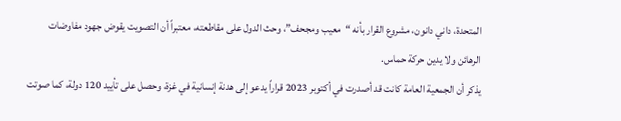المتحدة، داني دانون، مشروع القرار بأنه “معيب ومجحف”، وحث الدول على مقاطعته، معتبراً أن التصويت يقوض جهود مفاوضات الرهائن ولا يدين حركة حماس.
يذكر أن الجمعية العامة كانت قد أصدرت في أكتوبر 2023 قراراً يدعو إلى هدنة إنسانية في غزة، وحصل على تأييد 120 دولة، كما صوتت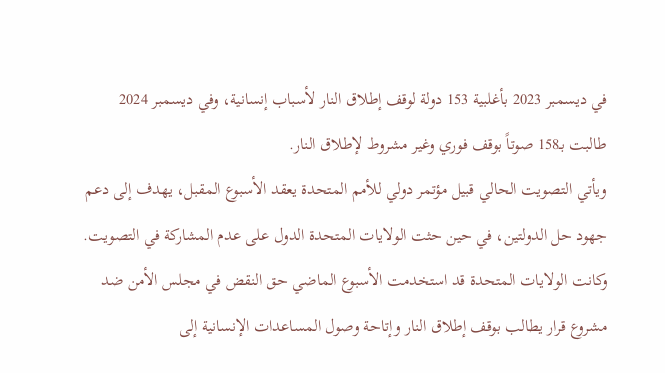في ديسمبر 2023 بأغلبية 153 دولة لوقف إطلاق النار لأسباب إنسانية، وفي ديسمبر 2024 طالبت بـ158 صوتاً بوقف فوري وغير مشروط لإطلاق النار.
ويأتي التصويت الحالي قبيل مؤتمر دولي للأمم المتحدة يعقد الأسبوع المقبل، يهدف إلى دعم جهود حل الدولتين، في حين حثت الولايات المتحدة الدول على عدم المشاركة في التصويت.
وكانت الولايات المتحدة قد استخدمت الأسبوع الماضي حق النقض في مجلس الأمن ضد مشروع قرار يطالب بوقف إطلاق النار وإتاحة وصول المساعدات الإنسانية إلى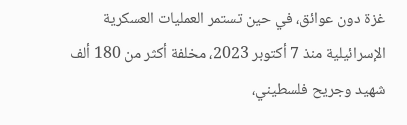غزة دون عوائق، في حين تستمر العمليات العسكرية الإسرائيلية منذ 7 أكتوبر 2023، مخلفة أكثر من 180 ألف شهيد وجريح فلسطيني،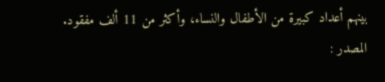بينهم أعداد كبيرة من الأطفال والنساء، وأكثر من 11 ألف مفقود.
المصدر :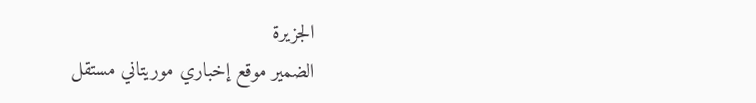الجزيرة
الضمير موقع إخباري موريتاني مستقل